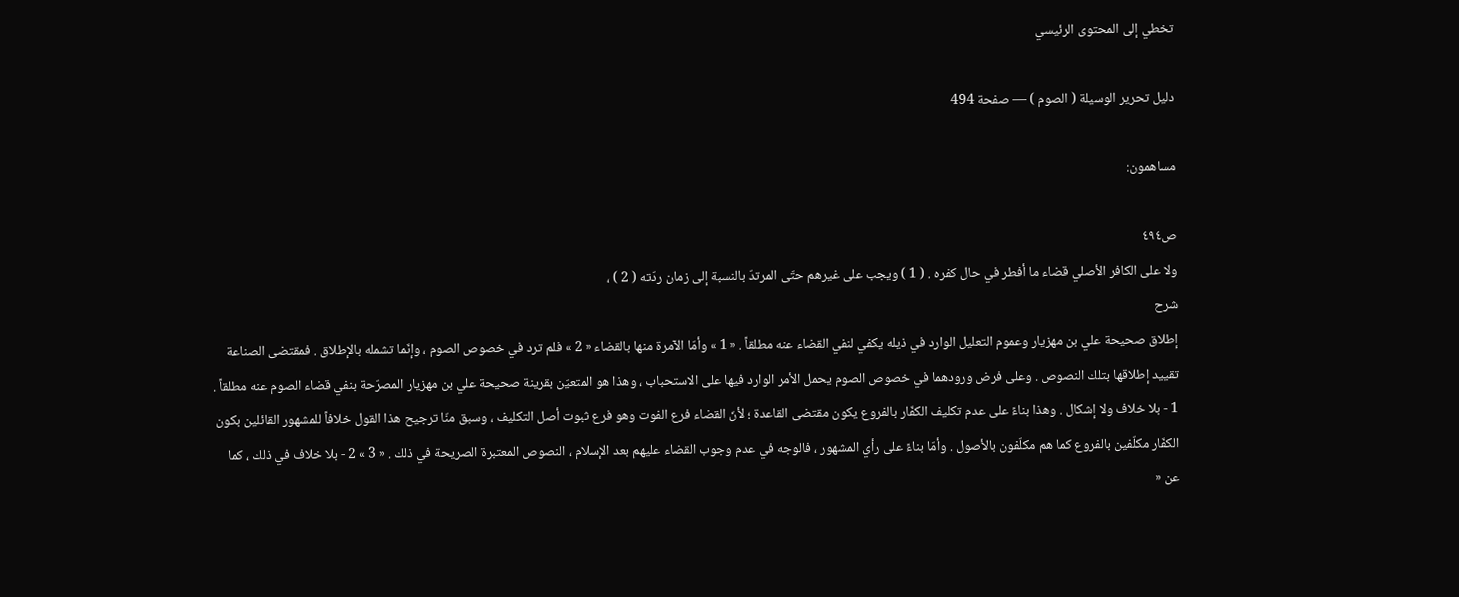تخطي إلى المحتوى الرئيسي

دليل تحرير الوسيلة ( الصوم ) — صفحة 494

مساهمون:

ص٤٩٤
ولا على الكافر الأصلي قضاء ما أفطر في حال كفره . ( 1 ) ويجب على غيرهم حتّى المرتدّ بالنسبة إلى زمان ردّته ( 2 ) ،
شرح
إطلاق صحيحة علي بن مهزيار وعموم التعليل الوارد في ذيله يكفي لنفي القضاء عنه مطلقاً . « 1 » وأمّا الآمرة منها بالقضاء « 2 » فلم ترد في خصوص الصوم ، وإنّما تشمله بالإطلاق . فمقتضى الصناعة تقييد إطلاقها بتلك النصوص . وعلى فرض ورودهما في خصوص الصوم يحمل الأمر الوارد فيها على الاستحباب ، وهذا هو المتعيّن بقرينة صحيحة علي بن مهزيار المصرّحة بنفي قضاء الصوم عنه مطلقاً . 1 - بلا خلاف ولا إشكال . وهذا بناءً على عدم تكليف الكفّار بالفروع يكون مقتضى القاعدة ؛ لأنّ القضاء فرع الفوت وهو فرع ثبوت أصل التكليف ، وسبق منّا ترجيح هذا القول خلافاً للمشهور القائلين بكون الكفّار مكلّفين بالفروع كما هم مكلّفون بالأصول . وأمّا بناءً على رأي المشهور ، فالوجه في عدم وجوب القضاء عليهم بعد الإسلام ، النصوص المعتبرة الصريحة في ذلك . « 3 » 2 - بلا خلاف في ذلك ، كما عن «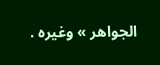الجواهر » وغيره .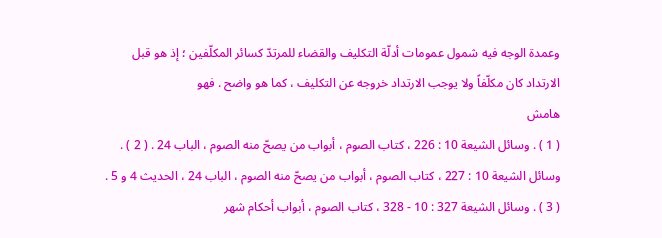وعمدة الوجه فيه شمول عمومات أدلّة التكليف والقضاء للمرتدّ كسائر المكلّفين ؛ إذ هو قبل الارتداد كان مكلّفاً ولا يوجب الارتداد خروجه عن التكليف ، كما هو واضح . فهو
هامش
( 1 ) . وسائل الشيعة 10 : 226 ، كتاب الصوم ، أبواب من يصحّ منه الصوم ، الباب 24 . ( 2 ) . وسائل الشيعة 10 : 227 ، كتاب الصوم ، أبواب من يصحّ منه الصوم ، الباب 24 ، الحديث 4 و 5 . ( 3 ) . وسائل الشيعة 327 : 10 - 328 ، كتاب الصوم ، أبواب أحكام شهر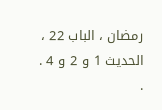رمضان ، الباب 22 ، الحديث 1 و 2 و 4 . .